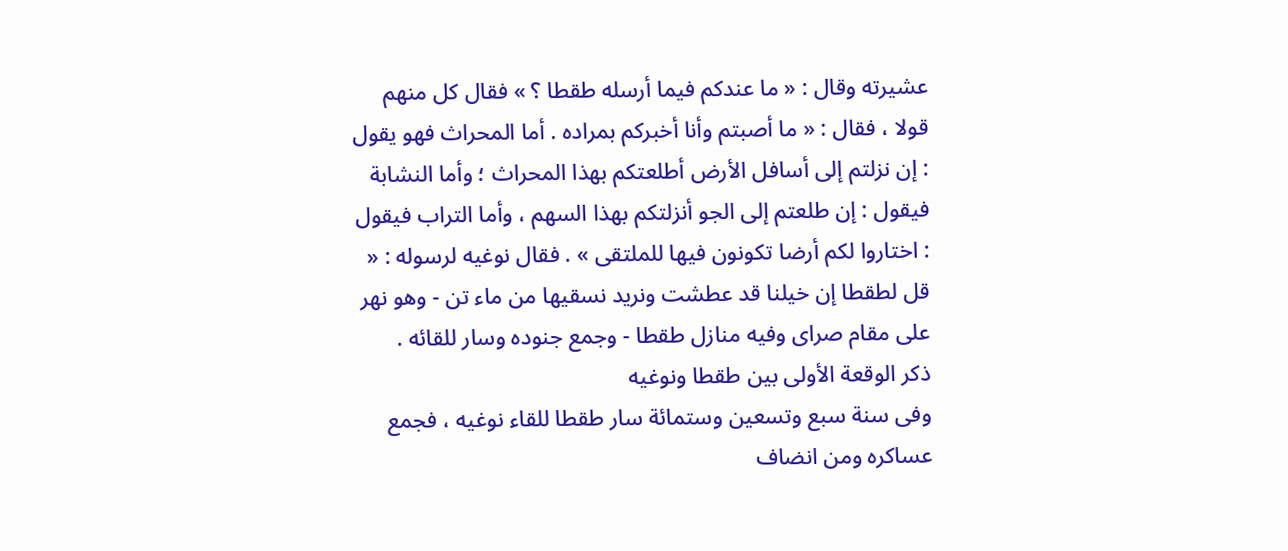عشيرته وقال : « ما عندكم فيما أرسله طقطا ؟ » فقال كل منهم قولا ، فقال : « ما أصبتم وأنا أخبركم بمراده . أما المحراث فهو يقول : إن نزلتم إلى أسافل الأرض أطلعتكم بهذا المحراث ؛ وأما النشابة فيقول : إن طلعتم إلى الجو أنزلتكم بهذا السهم ، وأما التراب فيقول : اختاروا لكم أرضا تكونون فيها للملتقى » . فقال نوغيه لرسوله : « قل لطقطا إن خيلنا قد عطشت ونريد نسقيها من ماء تن - وهو نهر على مقام صراى وفيه منازل طقطا - وجمع جنوده وسار للقائه .
ذكر الوقعة الأولى بين طقطا ونوغيه
وفى سنة سبع وتسعين وستمائة سار طقطا للقاء نوغيه ، فجمع عساكره ومن انضاف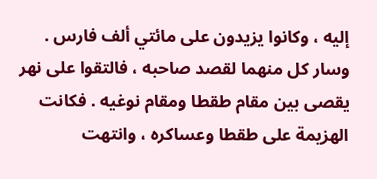إليه ، وكانوا يزيدون على مائتي ألف فارس .
وسار كل منهما لقصد صاحبه ، فالتقوا على نهر يقصى بين مقام طقطا ومقام نوغيه . فكانت الهزيمة على طقطا وعساكره ، وانتهت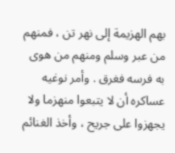بهم الهزيمة إلى نهر تن ، فمنهم من عبر وسلم ومنهم من هوى به فرسه فغرق . وأمر نوغيه عساكره أن لا يتبعوا منهزما ولا يجهزوا على جريح ، وأخذ الغنائم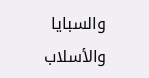والسبايا والأسلاب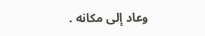وعاد إلى مكانه .